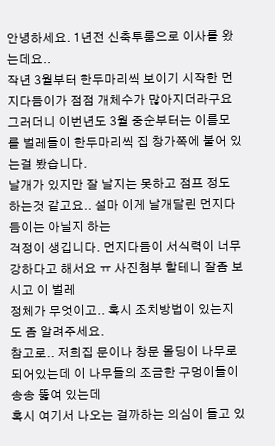안녕하세요. 1년전 신축투룸으로 이사를 왔는데요..
작년 3월부터 한두마리씩 보이기 시작한 먼지다듬이가 점점 개체수가 많아지더라구요
그러더니 이번년도 3월 중순부터는 이름모를 벌레들이 한두마리씩 집 창가쪽에 붙어 있는걸 봤습니다.
날개가 있지만 잘 날지는 못하고 점프 정도 하는것 같고요.. 설마 이게 날개달린 먼지다듬이는 아닐지 하는
걱정이 생깁니다. 먼지다듬이 서식력이 너무 강하다고 해서요 ㅠ 사진첨부 할테니 잘좀 보시고 이 벌레
정체가 무엇이고.. 혹시 조치방법이 있는지도 좀 알려주세요.
참고로.. 저희집 문이나 창문 몰딩이 나무로 되어있는데 이 나무들의 조금한 구멍이들이 송송 뚫여 있는데
혹시 여기서 나오는 걸까하는 의심이 들고 있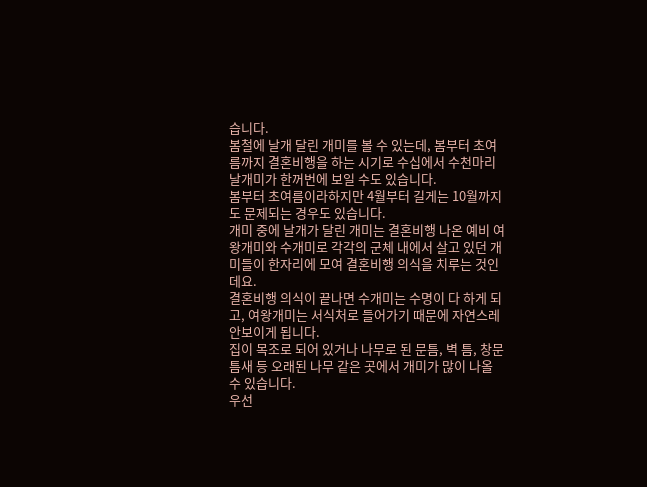습니다.
봄철에 날개 달린 개미를 볼 수 있는데, 봄부터 초여름까지 결혼비행을 하는 시기로 수십에서 수천마리 날개미가 한꺼번에 보일 수도 있습니다.
봄부터 초여름이라하지만 4월부터 길게는 10월까지도 문제되는 경우도 있습니다.
개미 중에 날개가 달린 개미는 결혼비행 나온 예비 여왕개미와 수개미로 각각의 군체 내에서 살고 있던 개미들이 한자리에 모여 결혼비행 의식을 치루는 것인데요.
결혼비행 의식이 끝나면 수개미는 수명이 다 하게 되고, 여왕개미는 서식처로 들어가기 때문에 자연스레 안보이게 됩니다.
집이 목조로 되어 있거나 나무로 된 문틈, 벽 틈, 창문 틈새 등 오래된 나무 같은 곳에서 개미가 많이 나올 수 있습니다.
우선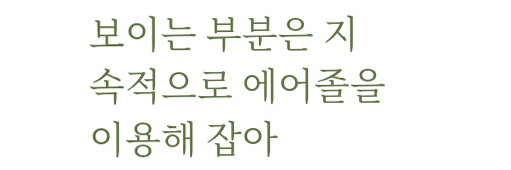보이는 부분은 지속적으로 에어졸을 이용해 잡아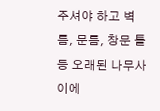주셔야 하고 벽 틈, 문틈, 창문 틀 등 오래된 나무사이에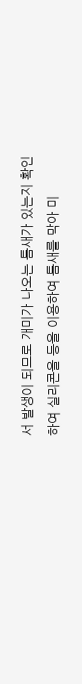서 발생이 되므로 개미가 나오는 틈새가 있는지 확인하여 실리콘을 등을 이용하여 틈새를 막아 미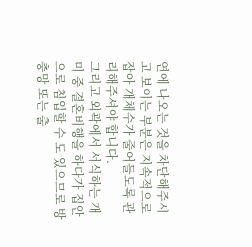연에 나오는 것을 차단해주시고 보이는 부분은 지속적으로 잡아 개체수가 줄어들도록 관리해주셔야 합니다.
그리고 외곽에서 서식하는 개미 중 결혼비행을 하다가 집안으로 침입할 수 도 있으므로 방충망 또는 출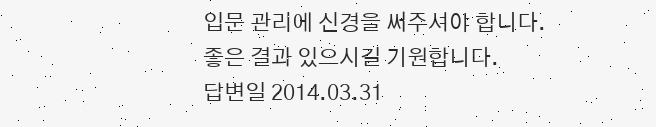입문 관리에 신경을 써주셔야 합니다.
좋은 결과 있으시길 기원합니다.
답변일 2014.03.31